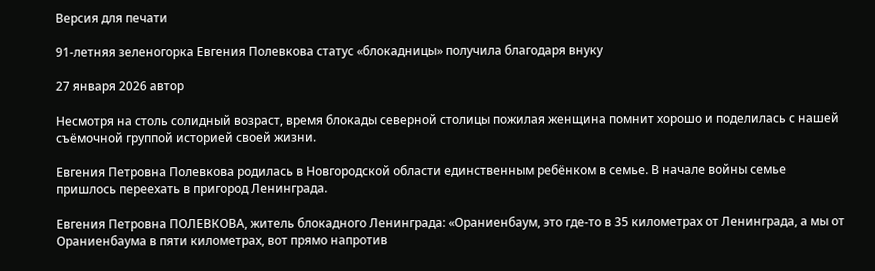Версия для печати

91-летняя зеленогорка Евгения Полевкова статус «блокадницы» получила благодаря внуку

27 января 2026 автор

Несмотря на столь солидный возраст, время блокады северной столицы пожилая женщина помнит хорошо и поделилась с нашей съёмочной группой историей своей жизни.

Евгения Петровна Полевкова родилась в Новгородской области единственным ребёнком в семье. В начале войны семье пришлось переехать в пригород Ленинграда.

Евгения Петровна ПОЛЕВКОВА, житель блокадного Ленинграда: «Ораниенбаум, это где-то в 35 километрах от Ленинграда, а мы от Ораниенбаума в пяти километрах, вот прямо напротив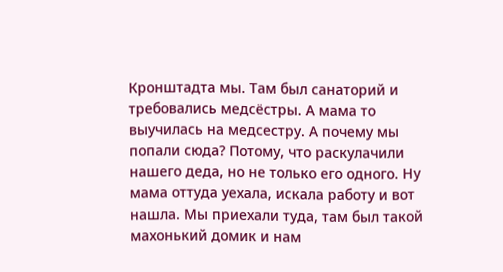Кронштадта мы. Там был санаторий и требовались медсёстры. А мама то выучилась на медсестру. А почему мы попали сюда? Потому, что раскулачили нашего деда, но не только его одного. Ну мама оттуда уехала, искала работу и вот нашла. Мы приехали туда, там был такой махонький домик и нам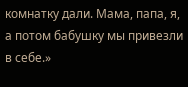комнатку дали. Мама, папа, я, а потом бабушку мы привезли в себе.»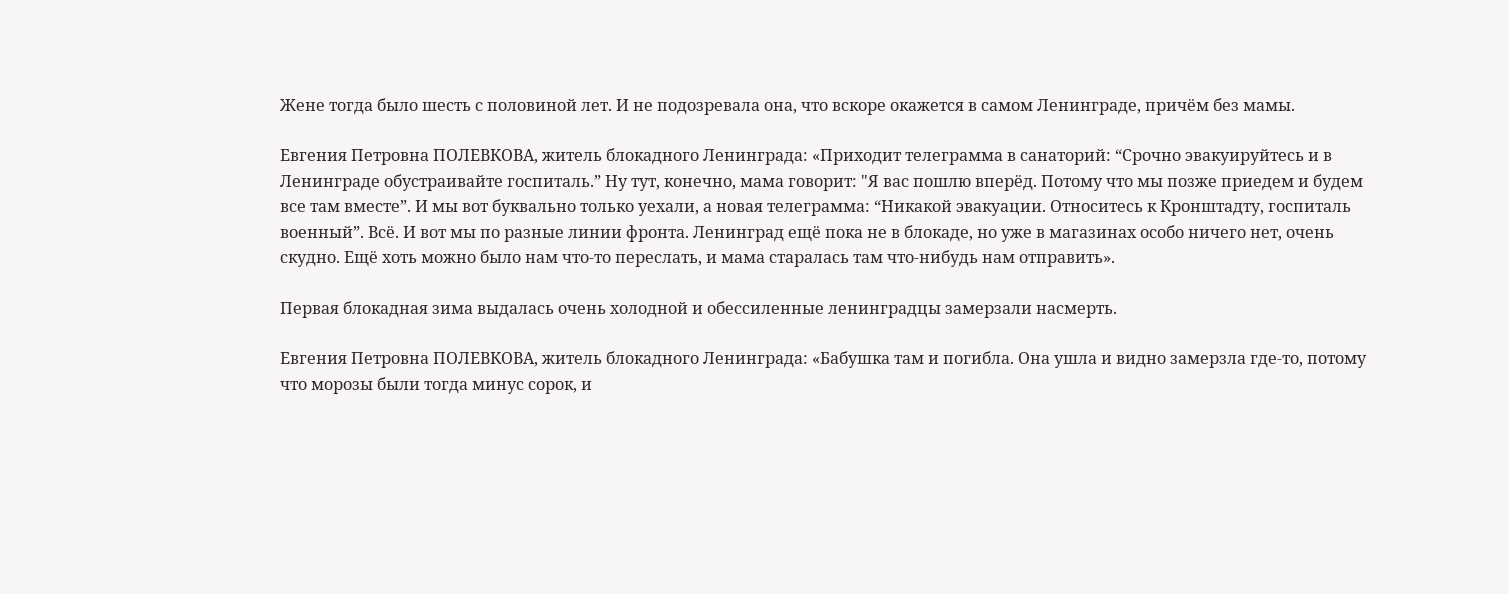Жене тогда было шесть с половиной лет. И не подозревала она, что вскоре окажется в самом Ленинграде, причём без мамы.

Евгения Петровна ПОЛЕВКОВА, житель блокадного Ленинграда: «Приходит телеграмма в санаторий: “Срочно эвакуируйтесь и в Ленинграде обустраивайте госпиталь.” Ну тут, конечно, мама говорит: "Я вас пошлю вперёд. Потому что мы позже приедем и будем все там вместе”. И мы вот буквально только уехали, а новая телеграмма: “Никакой эвакуации. Относитесь к Кронштадту, госпиталь военный”. Всё. И вот мы по разные линии фронта. Ленинград ещё пока не в блокаде, но уже в магазинах особо ничего нет, очень скудно. Ещё хоть можно было нам что-то переслать, и мама старалась там что-нибудь нам отправить».

Первая блокадная зима выдалась очень холодной и обессиленные ленинградцы замерзали насмерть.

Евгения Петровна ПОЛЕВКОВА, житель блокадного Ленинграда: «Бабушка там и погибла. Она ушла и видно замерзла где-то, потому что морозы были тогда минус сорок, и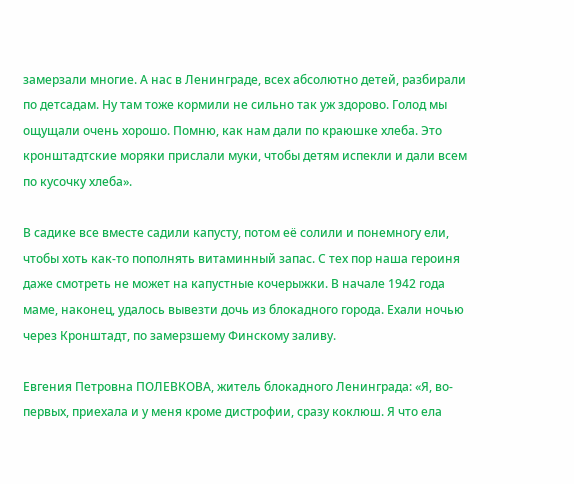замерзали многие. А нас в Ленинграде, всех абсолютно детей, разбирали по детсадам. Ну там тоже кормили не сильно так уж здорово. Голод мы ощущали очень хорошо. Помню, как нам дали по краюшке хлеба. Это кронштадтские моряки прислали муки, чтобы детям испекли и дали всем по кусочку хлеба».

В садике все вместе садили капусту, потом её солили и понемногу ели, чтобы хоть как-то пополнять витаминный запас. С тех пор наша героиня даже смотреть не может на капустные кочерыжки. В начале 1942 года маме, наконец, удалось вывезти дочь из блокадного города. Ехали ночью через Кронштадт, по замерзшему Финскому заливу.

Евгения Петровна ПОЛЕВКОВА, житель блокадного Ленинграда: «Я, во-первых, приехала и у меня кроме дистрофии, сразу коклюш. Я что ела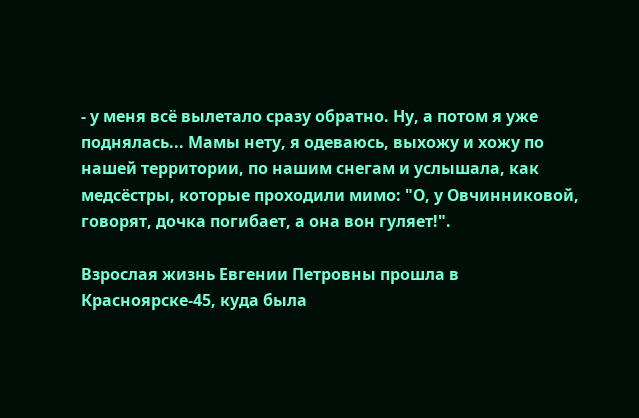- у меня всё вылетало сразу обратно. Ну, а потом я уже поднялась... Мамы нету, я одеваюсь, выхожу и хожу по нашей территории, по нашим снегам и услышала, как медсёстры, которые проходили мимо: "О, у Овчинниковой, говорят, дочка погибает, а она вон гуляет!".

Взрослая жизнь Евгении Петровны прошла в Красноярске-45, куда была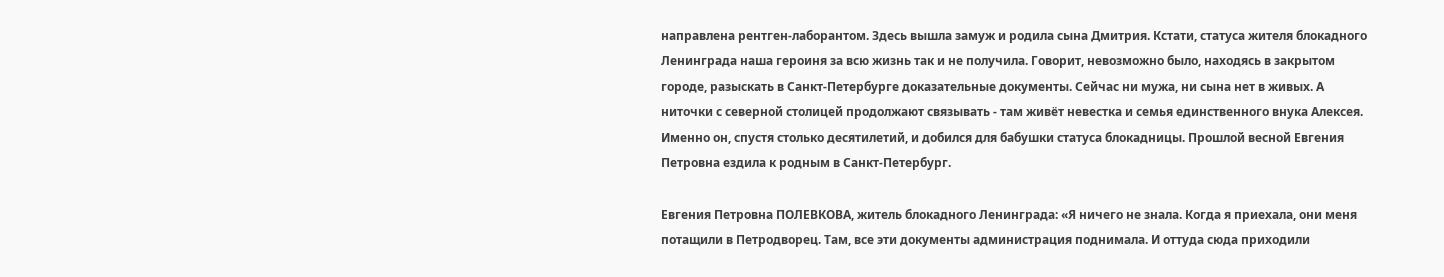направлена рентген-лаборантом. Здесь вышла замуж и родила сына Дмитрия. Кстати, статуса жителя блокадного Ленинграда наша героиня за всю жизнь так и не получила. Говорит, невозможно было, находясь в закрытом городе, разыскать в Санкт-Петербурге доказательные документы. Сейчас ни мужа, ни сына нет в живых. А ниточки с северной столицей продолжают связывать - там живёт невестка и семья единственного внука Алексея. Именно он, спустя столько десятилетий, и добился для бабушки статуса блокадницы. Прошлой весной Евгения Петровна ездила к родным в Санкт-Петербург.

Евгения Петровна ПОЛЕВКОВА, житель блокадного Ленинграда: «Я ничего не знала. Когда я приехала, они меня потащили в Петродворец. Там, все эти документы администрация поднимала. И оттуда сюда приходили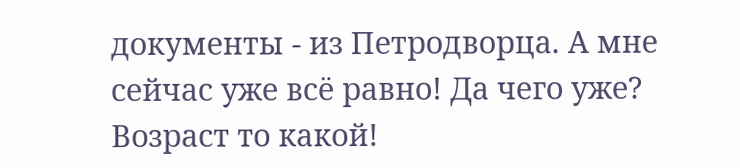документы - из Петродворца. А мне сейчас уже всё равно! Да чего уже? Возраст то какой!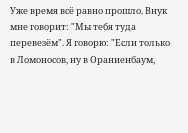Уже время всё равно прошло. Внук мне говорит: "Мы тебя туда перевезём". Я говорю: "Если только в Ломоносов, ну в Ораниенбаум,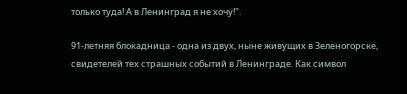только туда! А в Ленинград я не хочу!".

91-летняя блокадница - одна из двух, ныне живущих в Зеленогорске, свидетелей тех страшных событий в Ленинграде. Как символ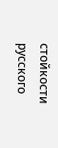стойкости русского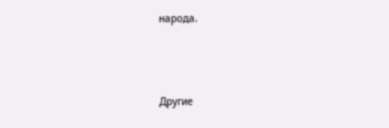народа.



Другие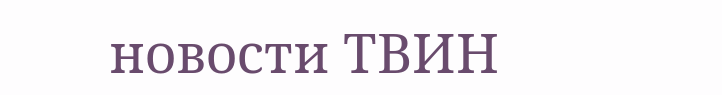новости ТВИН